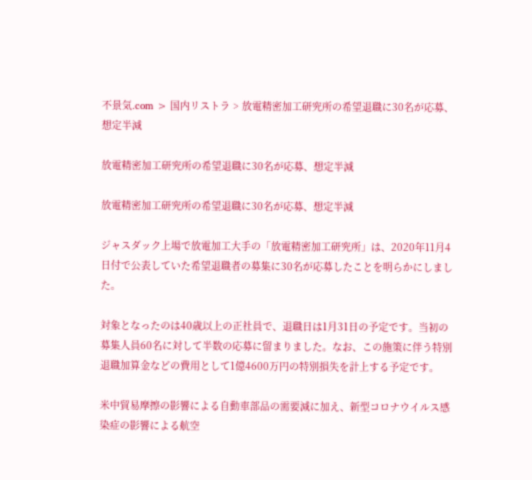不景気.com > 国内リストラ > 放電精密加工研究所の希望退職に30名が応募、想定半減

放電精密加工研究所の希望退職に30名が応募、想定半減

放電精密加工研究所の希望退職に30名が応募、想定半減

ジャスダック上場で放電加工大手の「放電精密加工研究所」は、2020年11月4日付で公表していた希望退職者の募集に30名が応募したことを明らかにしました。

対象となったのは40歳以上の正社員で、退職日は1月31日の予定です。当初の募集人員60名に対して半数の応募に留まりました。なお、この施策に伴う特別退職加算金などの費用として1億4600万円の特別損失を計上する予定です。

米中貿易摩擦の影響による自動車部品の需要減に加え、新型コロナウイルス感染症の影響による航空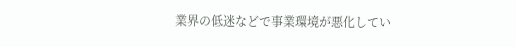業界の低迷などで事業環境が悪化してい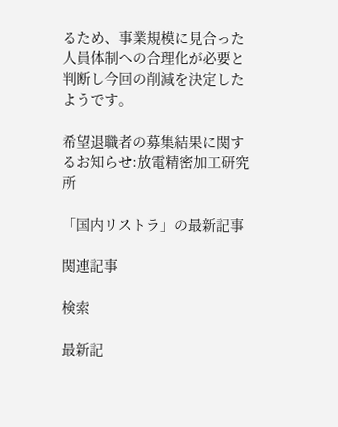るため、事業規模に見合った人員体制への合理化が必要と判断し今回の削減を決定したようです。

希望退職者の募集結果に関するお知らせ:放電精密加工研究所

「国内リストラ」の最新記事

関連記事

検索

最新記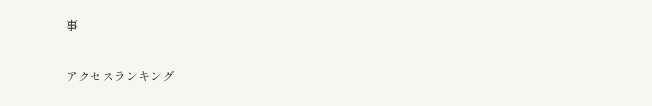事

アクセスランキング